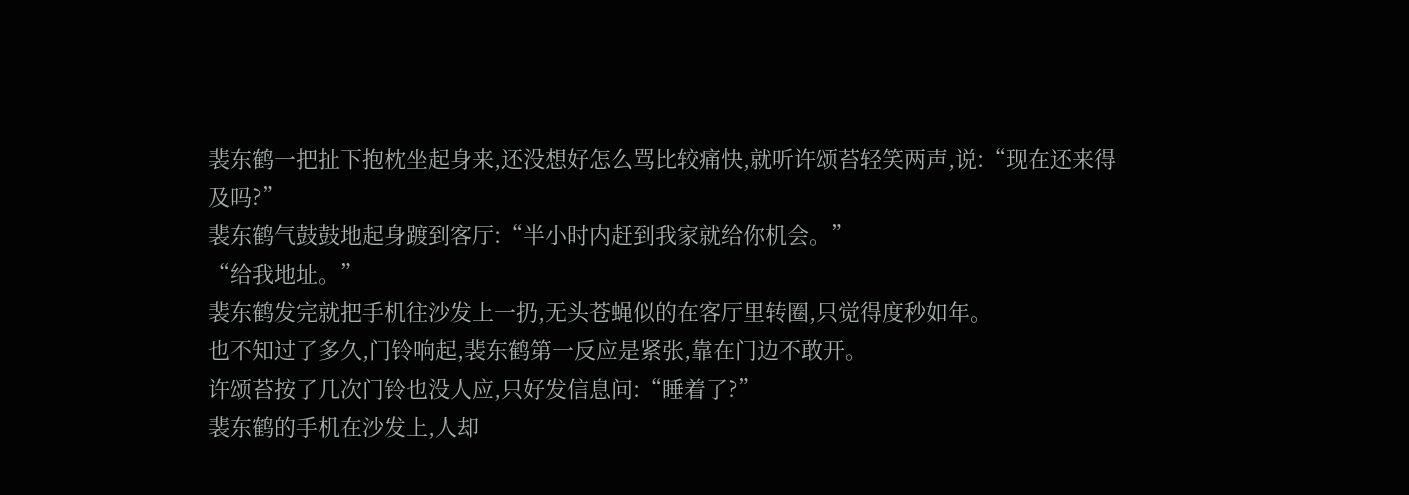裴东鹤一把扯下抱枕坐起身来,还没想好怎么骂比较痛快,就听许颂苔轻笑两声,说:“现在还来得及吗?”
裴东鹤气鼓鼓地起身踱到客厅:“半小时内赶到我家就给你机会。”
“给我地址。”
裴东鹤发完就把手机往沙发上一扔,无头苍蝇似的在客厅里转圈,只觉得度秒如年。
也不知过了多久,门铃响起,裴东鹤第一反应是紧张,靠在门边不敢开。
许颂苔按了几次门铃也没人应,只好发信息问:“睡着了?”
裴东鹤的手机在沙发上,人却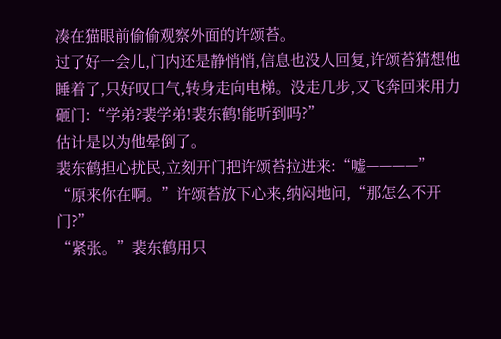凑在猫眼前偷偷观察外面的许颂苔。
过了好一会儿,门内还是静悄悄,信息也没人回复,许颂苔猜想他睡着了,只好叹口气,转身走向电梯。没走几步,又飞奔回来用力砸门:“学弟?裴学弟!裴东鹤!能听到吗?”
估计是以为他晕倒了。
裴东鹤担心扰民,立刻开门把许颂苔拉进来:“嘘————”
“原来你在啊。”许颂苔放下心来,纳闷地问,“那怎么不开门?”
“紧张。”裴东鹤用只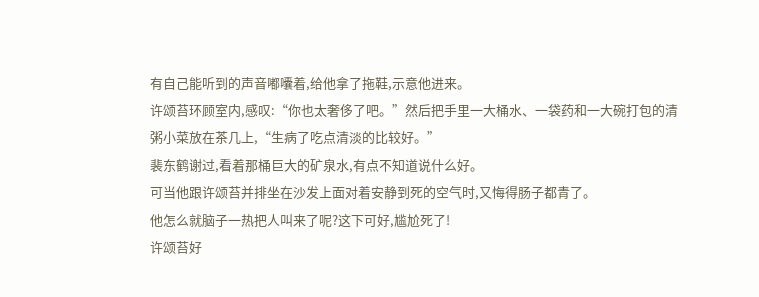有自己能听到的声音嘟囔着,给他拿了拖鞋,示意他进来。
许颂苔环顾室内,感叹:“你也太奢侈了吧。”然后把手里一大桶水、一袋药和一大碗打包的清粥小菜放在茶几上,“生病了吃点清淡的比较好。”
裴东鹤谢过,看着那桶巨大的矿泉水,有点不知道说什么好。
可当他跟许颂苔并排坐在沙发上面对着安静到死的空气时,又悔得肠子都青了。
他怎么就脑子一热把人叫来了呢?这下可好,尴尬死了!
许颂苔好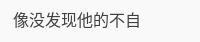像没发现他的不自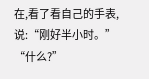在,看了看自己的手表,说:“刚好半小时。”
“什么?”